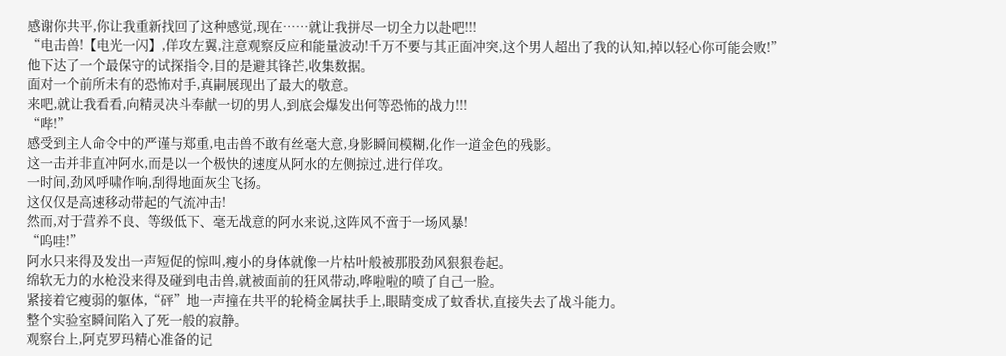感谢你共平,你让我重新找回了这种感觉,现在……就让我拼尽一切全力以赴吧!!!
“电击兽!【电光一闪】,佯攻左翼,注意观察反应和能量波动!千万不要与其正面冲突,这个男人超出了我的认知,掉以轻心你可能会败!”
他下达了一个最保守的试探指令,目的是避其锋芒,收集数据。
面对一个前所未有的恐怖对手,真嗣展现出了最大的敬意。
来吧,就让我看看,向精灵决斗奉献一切的男人,到底会爆发出何等恐怖的战力!!!
“哔!”
感受到主人命令中的严谨与郑重,电击兽不敢有丝毫大意,身影瞬间模糊,化作一道金色的残影。
这一击并非直冲阿水,而是以一个极快的速度从阿水的左侧掠过,进行佯攻。
一时间,劲风呼啸作响,刮得地面灰尘飞扬。
这仅仅是高速移动带起的气流冲击!
然而,对于营养不良、等级低下、毫无战意的阿水来说,这阵风不啻于一场风暴!
“呜哇!”
阿水只来得及发出一声短促的惊叫,瘦小的身体就像一片枯叶般被那股劲风狠狠卷起。
绵软无力的水枪没来得及碰到电击兽,就被面前的狂风带动,哗啦啦的喷了自己一脸。
紧接着它瘦弱的躯体,“砰”地一声撞在共平的轮椅金属扶手上,眼睛变成了蚊香状,直接失去了战斗能力。
整个实验室瞬间陷入了死一般的寂静。
观察台上,阿克罗玛精心准备的记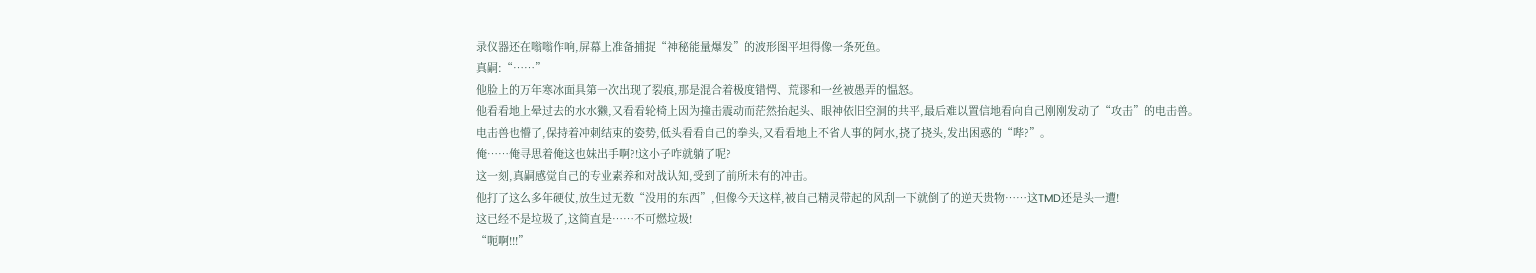录仪器还在嗡嗡作响,屏幕上准备捕捉“神秘能量爆发”的波形图平坦得像一条死鱼。
真嗣:“……”
他脸上的万年寒冰面具第一次出现了裂痕,那是混合着极度错愕、荒谬和一丝被愚弄的愠怒。
他看看地上晕过去的水水獭,又看看轮椅上因为撞击震动而茫然抬起头、眼神依旧空洞的共平,最后难以置信地看向自己刚刚发动了“攻击”的电击兽。
电击兽也懵了,保持着冲刺结束的姿势,低头看看自己的拳头,又看看地上不省人事的阿水,挠了挠头,发出困惑的“哔?”。
俺……俺寻思着俺这也妹出手啊?!这小子咋就躺了呢?
这一刻,真嗣感觉自己的专业素养和对战认知,受到了前所未有的冲击。
他打了这么多年硬仗,放生过无数“没用的东西”,但像今天这样,被自己精灵带起的风刮一下就倒了的逆天贵物……这TMD还是头一遭!
这已经不是垃圾了,这简直是……不可燃垃圾!
“呃啊!!!”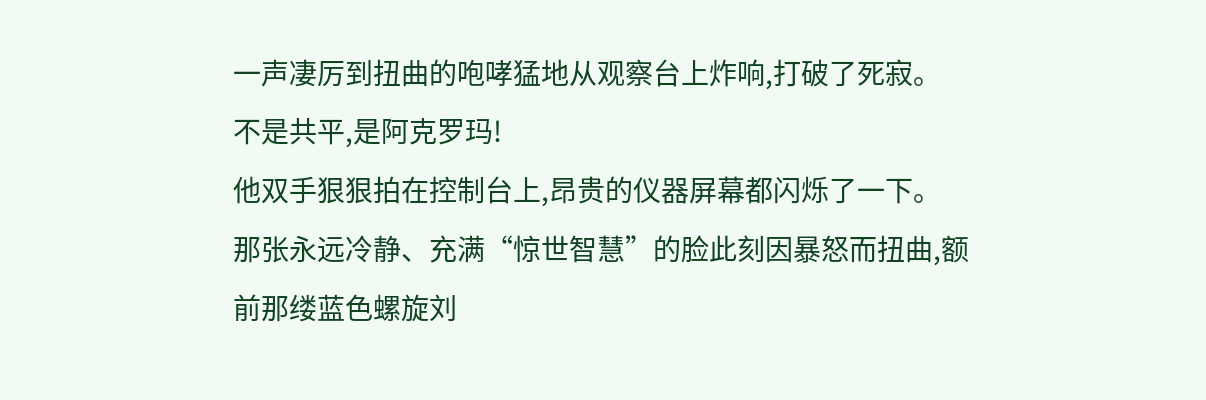一声凄厉到扭曲的咆哮猛地从观察台上炸响,打破了死寂。
不是共平,是阿克罗玛!
他双手狠狠拍在控制台上,昂贵的仪器屏幕都闪烁了一下。
那张永远冷静、充满“惊世智慧”的脸此刻因暴怒而扭曲,额前那缕蓝色螺旋刘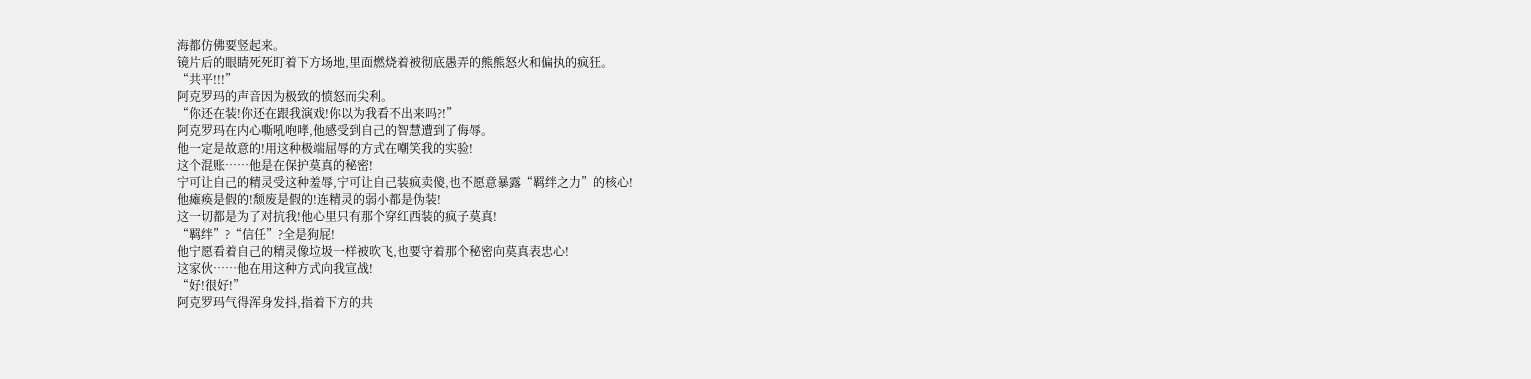海都仿佛要竖起来。
镜片后的眼睛死死盯着下方场地,里面燃烧着被彻底愚弄的熊熊怒火和偏执的疯狂。
“共平!!!”
阿克罗玛的声音因为极致的愤怒而尖利。
“你还在装!你还在跟我演戏!你以为我看不出来吗?!”
阿克罗玛在内心嘶吼咆哮,他感受到自己的智慧遭到了侮辱。
他一定是故意的!用这种极端屈辱的方式在嘲笑我的实验!
这个混账……他是在保护莫真的秘密!
宁可让自己的精灵受这种羞辱,宁可让自己装疯卖傻,也不愿意暴露“羁绊之力”的核心!
他瘫痪是假的!颓废是假的!连精灵的弱小都是伪装!
这一切都是为了对抗我!他心里只有那个穿红西装的疯子莫真!
“羁绊”?“信任”?全是狗屁!
他宁愿看着自己的精灵像垃圾一样被吹飞,也要守着那个秘密向莫真表忠心!
这家伙……他在用这种方式向我宣战!
“好!很好!”
阿克罗玛气得浑身发抖,指着下方的共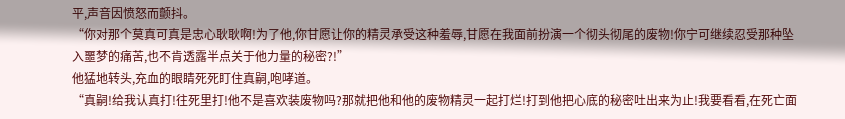平,声音因愤怒而颤抖。
“你对那个莫真可真是忠心耿耿啊!为了他,你甘愿让你的精灵承受这种羞辱,甘愿在我面前扮演一个彻头彻尾的废物!你宁可继续忍受那种坠入噩梦的痛苦,也不肯透露半点关于他力量的秘密?!”
他猛地转头,充血的眼睛死死盯住真嗣,咆哮道。
“真嗣!给我认真打!往死里打!他不是喜欢装废物吗?那就把他和他的废物精灵一起打烂!打到他把心底的秘密吐出来为止!我要看看,在死亡面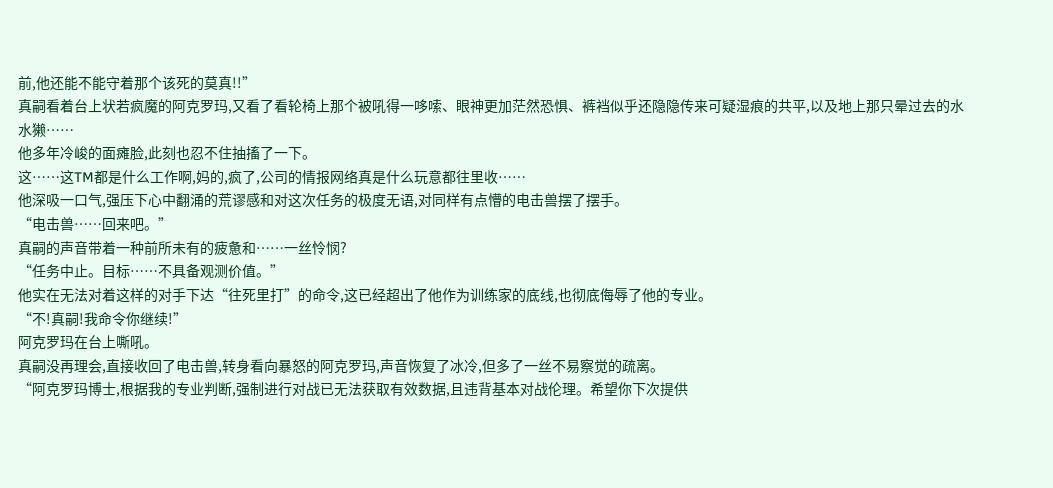前,他还能不能守着那个该死的莫真!!”
真嗣看着台上状若疯魔的阿克罗玛,又看了看轮椅上那个被吼得一哆嗦、眼神更加茫然恐惧、裤裆似乎还隐隐传来可疑湿痕的共平,以及地上那只晕过去的水水獭……
他多年冷峻的面瘫脸,此刻也忍不住抽搐了一下。
这……这TM都是什么工作啊,妈的,疯了,公司的情报网络真是什么玩意都往里收……
他深吸一口气,强压下心中翻涌的荒谬感和对这次任务的极度无语,对同样有点懵的电击兽摆了摆手。
“电击兽……回来吧。”
真嗣的声音带着一种前所未有的疲惫和……一丝怜悯?
“任务中止。目标……不具备观测价值。”
他实在无法对着这样的对手下达“往死里打”的命令,这已经超出了他作为训练家的底线,也彻底侮辱了他的专业。
“不!真嗣!我命令你继续!”
阿克罗玛在台上嘶吼。
真嗣没再理会,直接收回了电击兽,转身看向暴怒的阿克罗玛,声音恢复了冰冷,但多了一丝不易察觉的疏离。
“阿克罗玛博士,根据我的专业判断,强制进行对战已无法获取有效数据,且违背基本对战伦理。希望你下次提供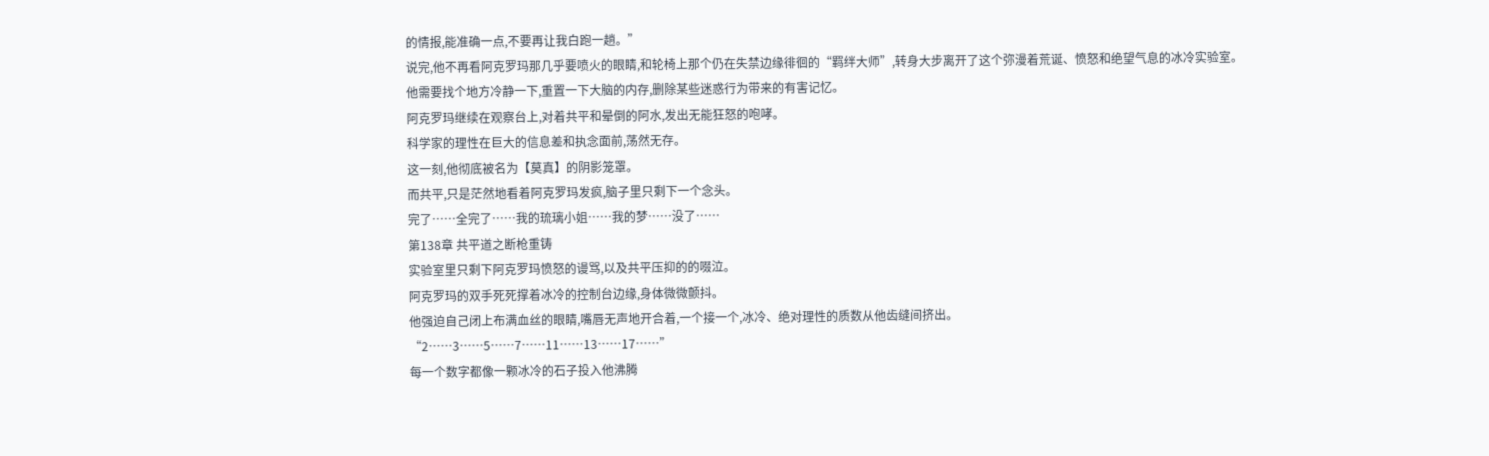的情报,能准确一点,不要再让我白跑一趟。”
说完,他不再看阿克罗玛那几乎要喷火的眼睛,和轮椅上那个仍在失禁边缘徘徊的“羁绊大师”,转身大步离开了这个弥漫着荒诞、愤怒和绝望气息的冰冷实验室。
他需要找个地方冷静一下,重置一下大脑的内存,删除某些迷惑行为带来的有害记忆。
阿克罗玛继续在观察台上,对着共平和晕倒的阿水,发出无能狂怒的咆哮。
科学家的理性在巨大的信息差和执念面前,荡然无存。
这一刻,他彻底被名为【莫真】的阴影笼罩。
而共平,只是茫然地看着阿克罗玛发疯,脑子里只剩下一个念头。
完了……全完了……我的琉璃小姐……我的梦……没了……
第138章 共平道之断枪重铸
实验室里只剩下阿克罗玛愤怒的谩骂,以及共平压抑的的啜泣。
阿克罗玛的双手死死撑着冰冷的控制台边缘,身体微微颤抖。
他强迫自己闭上布满血丝的眼睛,嘴唇无声地开合着,一个接一个,冰冷、绝对理性的质数从他齿缝间挤出。
“2……3……5……7……11……13……17……”
每一个数字都像一颗冰冷的石子投入他沸腾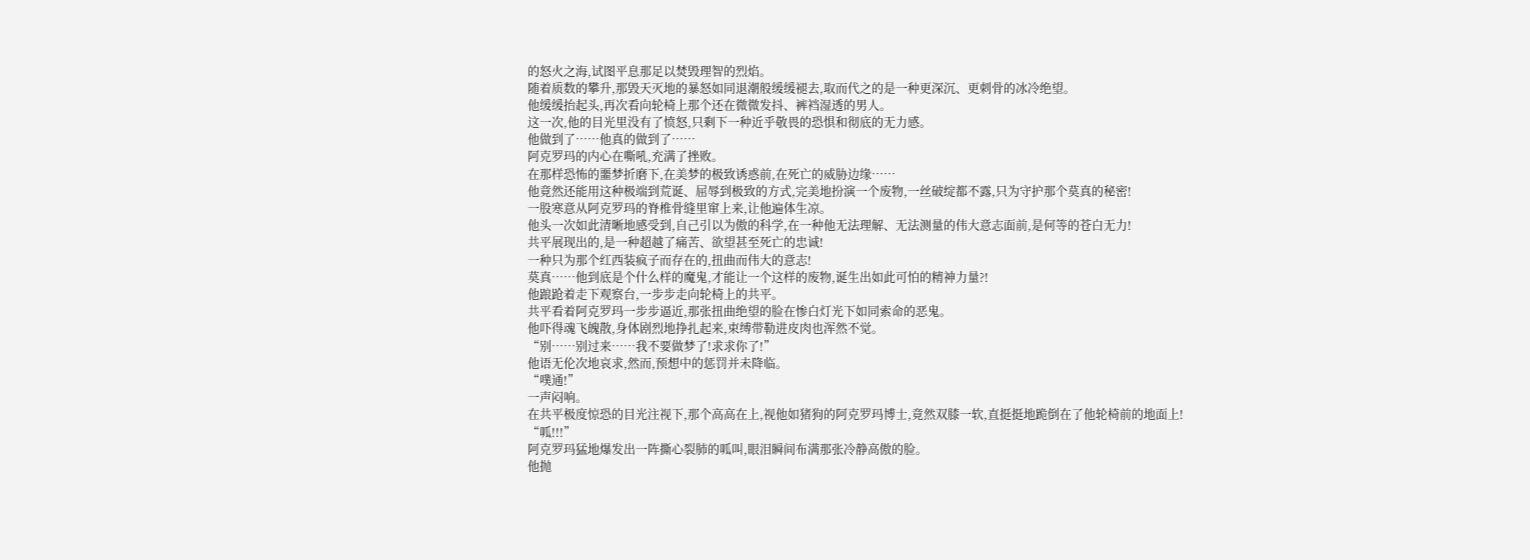的怒火之海,试图平息那足以焚毁理智的烈焰。
随着质数的攀升,那毁天灭地的暴怒如同退潮般缓缓褪去,取而代之的是一种更深沉、更刺骨的冰冷绝望。
他缓缓抬起头,再次看向轮椅上那个还在微微发抖、裤裆湿透的男人。
这一次,他的目光里没有了愤怒,只剩下一种近乎敬畏的恐惧和彻底的无力感。
他做到了……他真的做到了……
阿克罗玛的内心在嘶吼,充满了挫败。
在那样恐怖的噩梦折磨下,在美梦的极致诱惑前,在死亡的威胁边缘……
他竟然还能用这种极端到荒诞、屈辱到极致的方式,完美地扮演一个废物,一丝破绽都不露,只为守护那个莫真的秘密!
一股寒意从阿克罗玛的脊椎骨缝里窜上来,让他遍体生凉。
他头一次如此清晰地感受到,自己引以为傲的科学,在一种他无法理解、无法测量的伟大意志面前,是何等的苍白无力!
共平展现出的,是一种超越了痛苦、欲望甚至死亡的忠诚!
一种只为那个红西装疯子而存在的,扭曲而伟大的意志!
莫真……他到底是个什么样的魔鬼,才能让一个这样的废物,诞生出如此可怕的精神力量?!
他踉跄着走下观察台,一步步走向轮椅上的共平。
共平看着阿克罗玛一步步逼近,那张扭曲绝望的脸在惨白灯光下如同索命的恶鬼。
他吓得魂飞魄散,身体剧烈地挣扎起来,束缚带勒进皮肉也浑然不觉。
“别……别过来……我不要做梦了!求求你了!”
他语无伦次地哀求,然而,预想中的惩罚并未降临。
“噗通!”
一声闷响。
在共平极度惊恐的目光注视下,那个高高在上,视他如猪狗的阿克罗玛博士,竟然双膝一软,直挺挺地跪倒在了他轮椅前的地面上!
“呱!!!”
阿克罗玛猛地爆发出一阵撕心裂肺的呱叫,眼泪瞬间布满那张冷静高傲的脸。
他抛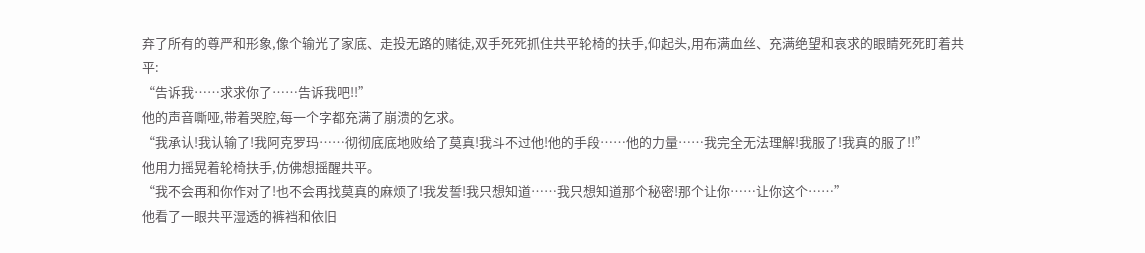弃了所有的尊严和形象,像个输光了家底、走投无路的赌徒,双手死死抓住共平轮椅的扶手,仰起头,用布满血丝、充满绝望和哀求的眼睛死死盯着共平:
“告诉我……求求你了……告诉我吧!!”
他的声音嘶哑,带着哭腔,每一个字都充满了崩溃的乞求。
“我承认!我认输了!我阿克罗玛……彻彻底底地败给了莫真!我斗不过他!他的手段……他的力量……我完全无法理解!我服了!我真的服了!!”
他用力摇晃着轮椅扶手,仿佛想摇醒共平。
“我不会再和你作对了!也不会再找莫真的麻烦了!我发誓!我只想知道……我只想知道那个秘密!那个让你……让你这个……”
他看了一眼共平湿透的裤裆和依旧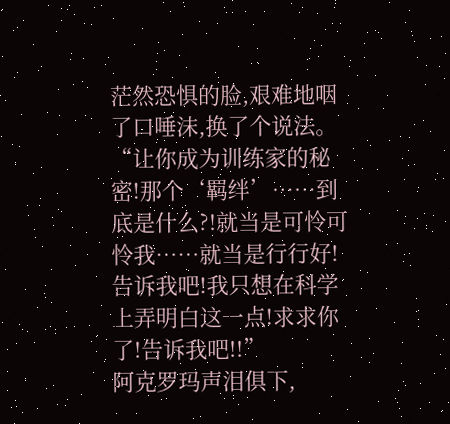茫然恐惧的脸,艰难地咽了口唾沫,换了个说法。
“让你成为训练家的秘密!那个‘羁绊’……到底是什么?!就当是可怜可怜我……就当是行行好!告诉我吧!我只想在科学上弄明白这一点!求求你了!告诉我吧!!”
阿克罗玛声泪俱下,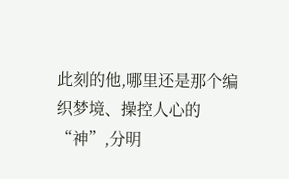此刻的他,哪里还是那个编织梦境、操控人心的“神”,分明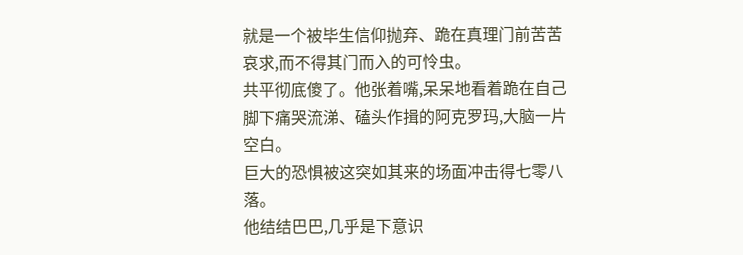就是一个被毕生信仰抛弃、跪在真理门前苦苦哀求,而不得其门而入的可怜虫。
共平彻底傻了。他张着嘴,呆呆地看着跪在自己脚下痛哭流涕、磕头作揖的阿克罗玛,大脑一片空白。
巨大的恐惧被这突如其来的场面冲击得七零八落。
他结结巴巴,几乎是下意识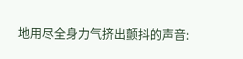地用尽全身力气挤出颤抖的声音: